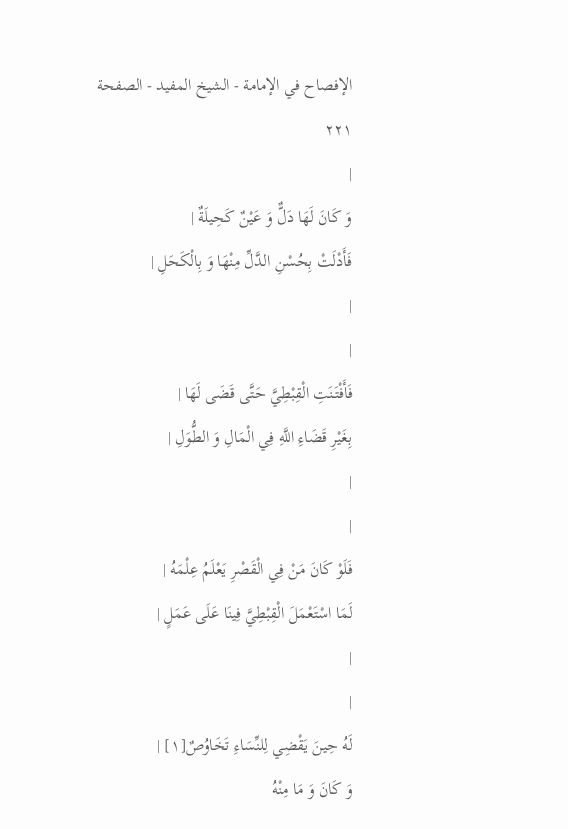الإفصاح في الإمامة - الشيخ المفيد - الصفحة ٢٢١
|
وَ كَانَ لَهَا دَلٌّ وَ عَيْنٌ كَحِيلَةٌ |
فَأَدْلَتْ بِحُسْنِ الدَّلِّ مِنْهَا وَ بِالْكَحَلِ |
|
|
فَأَفْتَنَتِ الْقِبْطِيَّ حَتَّى قَضَى لَهَا |
بِغَيْرِ قَضَاءِ اللَّهِ فِي الْمَالِ وَ الطُّوَلِ |
|
|
فَلَوْ كَانَ مَنْ فِي الْقَصْرِ يَعْلَمُ عِلْمَهُ |
لَمَا اسْتَعْمَلَ الْقِبْطِيَّ فِينَا عَلَى عَمَلٍ |
|
|
لَهُ حِينَ يَقْضِي لِلنِّسَاءِ تَخَاوُصٌ[١] |
وَ كَانَ وَ مَا مِنْهُ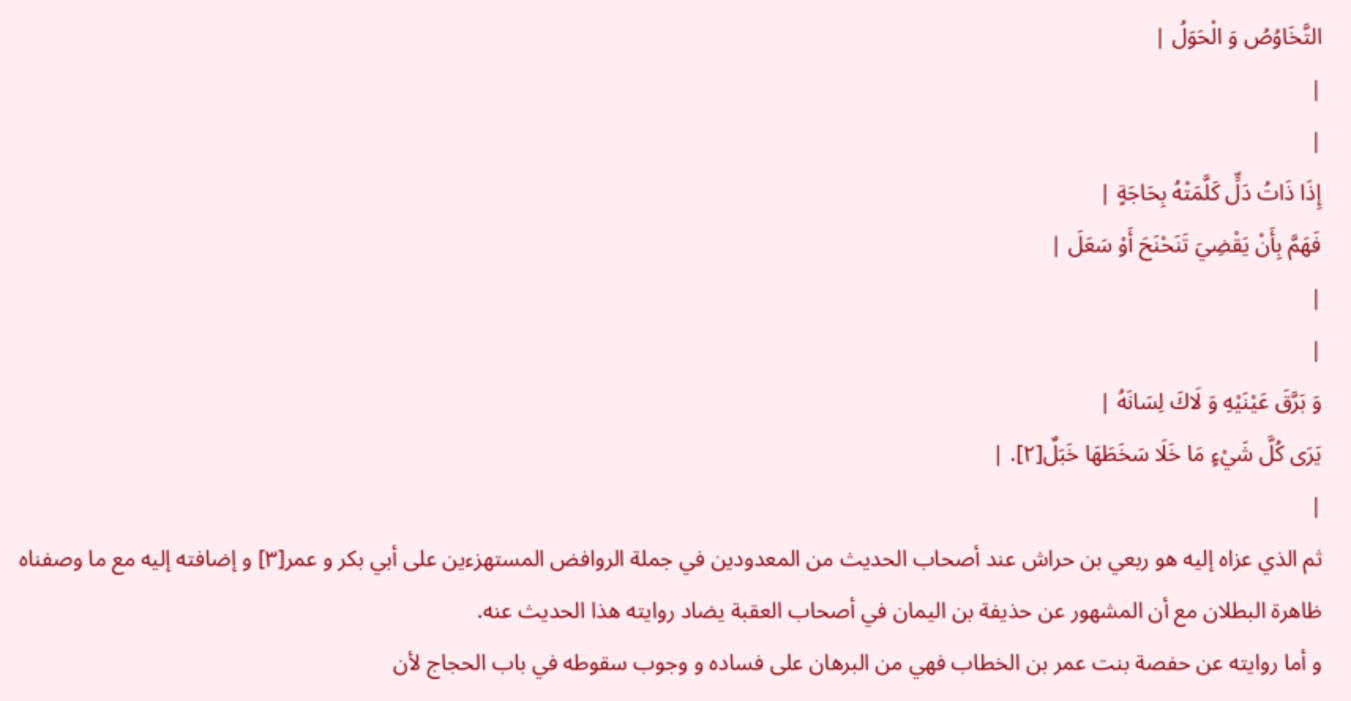التَّخَاوُصُ وَ الْحَوَلُ |
|
|
إِذَا ذَاتُ دَلٍّ كَلَّمَتْهُ بِحَاجَةٍ |
فَهَمَّ بِأَنْ يَقْضِيَ تَنَحْنَحَ أَوْ سَعَلَ |
|
|
وَ بَرَّقَ عَيْنَيْهِ وَ لَاكَ لِسَانَهُ |
يَرَى كُلَّ شَيْءٍ مَا خَلَا سَخَطَهَا خَبَلٌ[٢]. |
|
ثم الذي عزاه إليه هو ربعي بن حراش عند أصحاب الحديث من المعدودين في جملة الروافض المستهزءين على أبي بكر و عمر[٣] و إضافته إليه مع ما وصفناه ظاهرة البطلان مع أن المشهور عن حذيفة بن اليمان في أصحاب العقبة يضاد روايته هذا الحديث عنه.
و أما روايته عن حفصة بنت عمر بن الخطاب فهي من البرهان على فساده و وجوب سقوطه في باب الحجاج لأن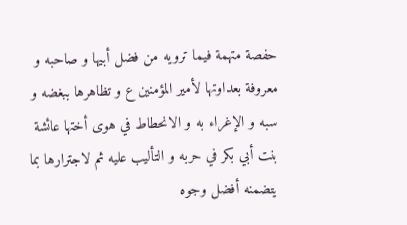حفصة متهمة فيما ترويه من فضل أبيها و صاحبه و معروفة بعداوتها لأمير المؤمنين ع و تظاهرها ببغضه و سبه و الإغراء به و الانحطاط في هوى أختها عائشة بنت أبي بكر في حربه و التأليب عليه ثم لاجترارها بما يتضمنه أفضل وجوه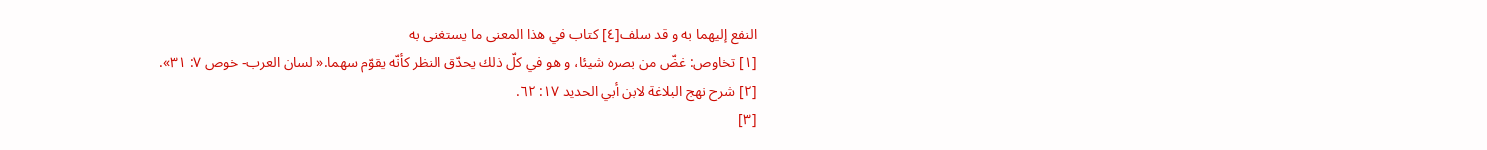النفع إليهما به و قد سلف[٤] كتاب في هذا المعنى ما يستغنى به
[١] تخاوص: غضّ من بصره شيئا، و هو في كلّ ذلك يحدّق النظر كأنّه يقوّم سهما.« لسان العرب- خوص ٧: ٣١».
[٢] شرح نهج البلاغة لابن أبي الحديد ١٧: ٦٢.
[٣]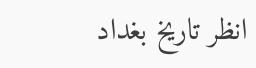انظر تاريخ بغداد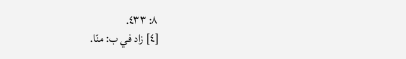٨: ٤٣٣.
[٤] زاد في ب: منّا.